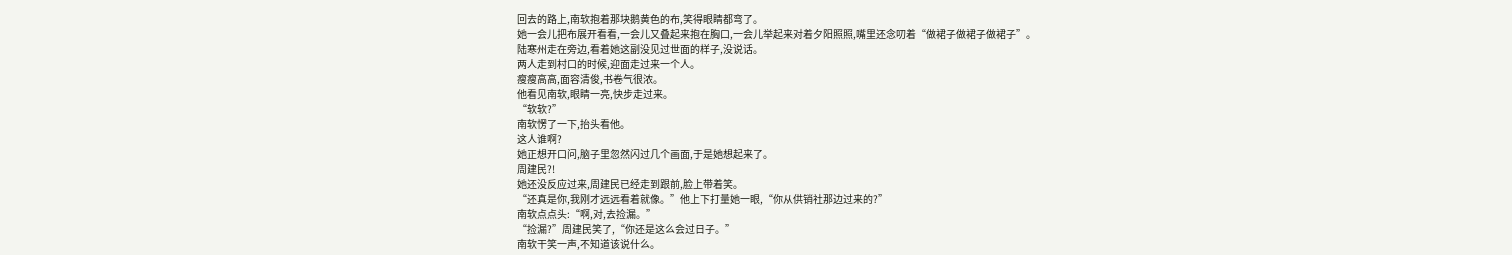回去的路上,南软抱着那块鹅黄色的布,笑得眼睛都弯了。
她一会儿把布展开看看,一会儿又叠起来抱在胸口,一会儿举起来对着夕阳照照,嘴里还念叨着“做裙子做裙子做裙子”。
陆寒州走在旁边,看着她这副没见过世面的样子,没说话。
两人走到村口的时候,迎面走过来一个人。
瘦瘦高高,面容清俊,书卷气很浓。
他看见南软,眼睛一亮,快步走过来。
“软软?”
南软愣了一下,抬头看他。
这人谁啊?
她正想开口问,脑子里忽然闪过几个画面,于是她想起来了。
周建民?!
她还没反应过来,周建民已经走到跟前,脸上带着笑。
“还真是你,我刚才远远看着就像。”他上下打量她一眼,“你从供销社那边过来的?”
南软点点头:“啊,对,去捡漏。”
“捡漏?”周建民笑了,“你还是这么会过日子。”
南软干笑一声,不知道该说什么。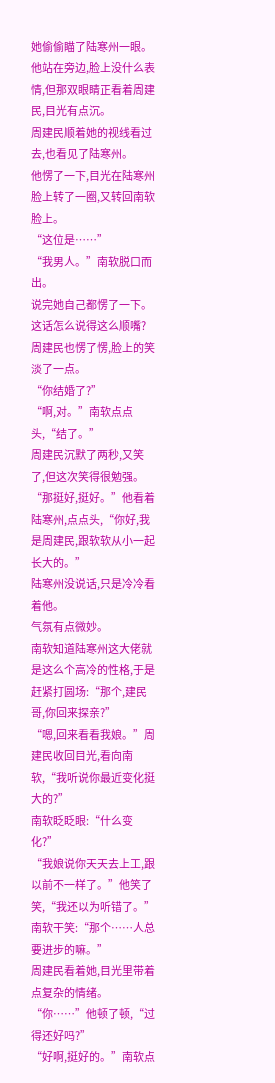她偷偷瞄了陆寒州一眼。
他站在旁边,脸上没什么表情,但那双眼睛正看着周建民,目光有点沉。
周建民顺着她的视线看过去,也看见了陆寒州。
他愣了一下,目光在陆寒州脸上转了一圈,又转回南软脸上。
“这位是……”
“我男人。”南软脱口而出。
说完她自己都愣了一下。
这话怎么说得这么顺嘴?
周建民也愣了愣,脸上的笑淡了一点。
“你结婚了?”
“啊,对。”南软点点头,“结了。”
周建民沉默了两秒,又笑了,但这次笑得很勉强。
“那挺好,挺好。”他看着陆寒州,点点头,“你好,我是周建民,跟软软从小一起长大的。”
陆寒州没说话,只是冷冷看着他。
气氛有点微妙。
南软知道陆寒州这大佬就是这么个高冷的性格,于是赶紧打圆场:“那个,建民哥,你回来探亲?”
“嗯,回来看看我娘。”周建民收回目光,看向南软,“我听说你最近变化挺大的?”
南软眨眨眼:“什么变化?”
“我娘说你天天去上工,跟以前不一样了。”他笑了笑,“我还以为听错了。”
南软干笑:“那个……人总要进步的嘛。”
周建民看着她,目光里带着点复杂的情绪。
“你……”他顿了顿,“过得还好吗?”
“好啊,挺好的。”南软点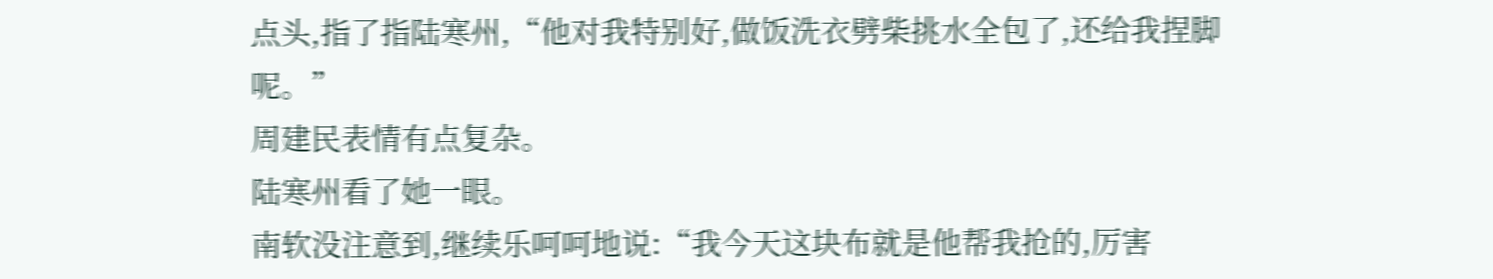点头,指了指陆寒州,“他对我特别好,做饭洗衣劈柴挑水全包了,还给我捏脚呢。”
周建民表情有点复杂。
陆寒州看了她一眼。
南软没注意到,继续乐呵呵地说:“我今天这块布就是他帮我抢的,厉害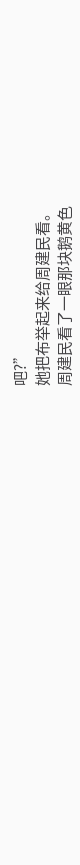吧?”
她把布举起来给周建民看。
周建民看了一眼那块鹅黄色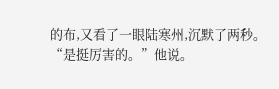的布,又看了一眼陆寒州,沉默了两秒。
“是挺厉害的。”他说。